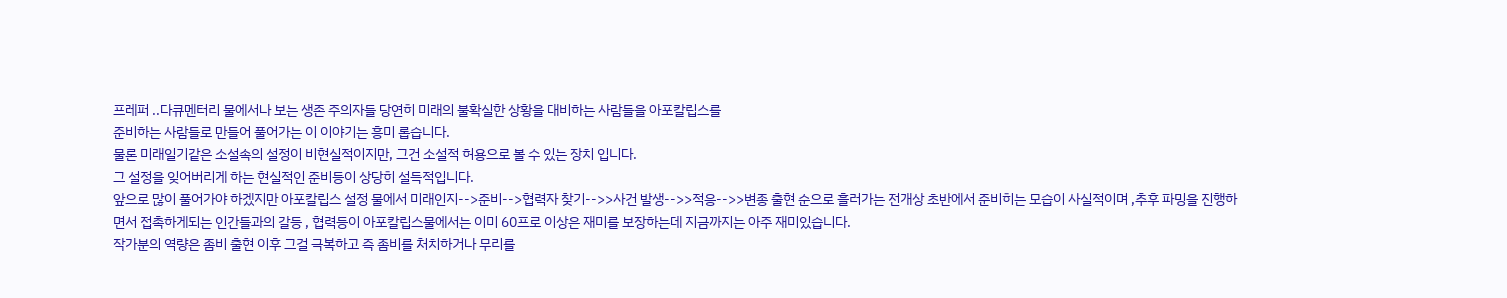프레퍼 ..다큐멘터리 물에서나 보는 생존 주의자들 당연히 미래의 불확실한 상황을 대비하는 사람들을 아포칼립스를
준비하는 사람들로 만들어 풀어가는 이 이야기는 흥미 롭습니다.
물론 미래일기같은 소설속의 설정이 비현실적이지만, 그건 소설적 허용으로 볼 수 있는 장치 입니다.
그 설정을 잊어버리게 하는 현실적인 준비등이 상당히 설득적입니다.
앞으로 많이 풀어가야 하겠지만 아포칼립스 설정 물에서 미래인지-->준비-->협력자 찾기-->>사건 발생-->>적응-->>변종 출현 순으로 흘러가는 전개상 초반에서 준비히는 모습이 사실적이며 ,추후 파밍을 진행하면서 접촉하게되는 인간들과의 갈등 , 협력등이 아포칼립스물에서는 이미 60프로 이상은 재미를 보장하는데 지금까지는 아주 재미있습니다.
작가분의 역량은 좀비 출현 이후 그걸 극복하고 즉 좀비를 처치하거나 무리를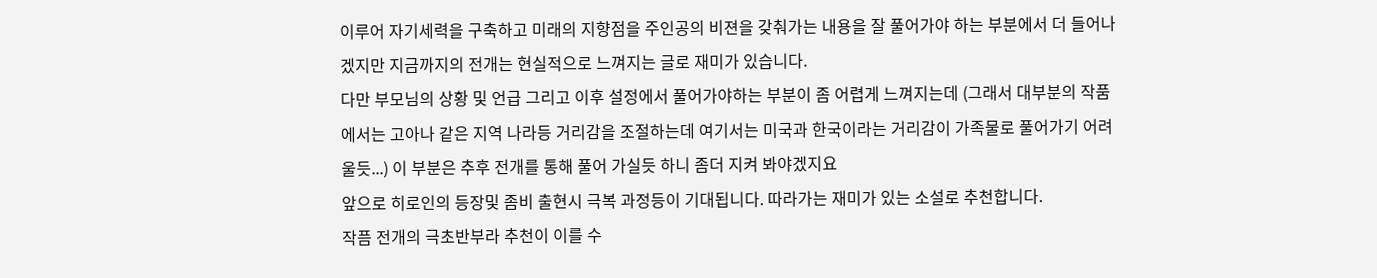이루어 자기세력을 구축하고 미래의 지향점을 주인공의 비젼을 갖춰가는 내용을 잘 풀어가야 하는 부분에서 더 들어나겠지만 지금까지의 전개는 현실적으로 느껴지는 글로 재미가 있습니다.
다만 부모님의 상황 및 언급 그리고 이후 설정에서 풀어가야하는 부분이 좀 어렵게 느껴지는데 (그래서 대부분의 작품에서는 고아나 같은 지역 나라등 거리감을 조절하는데 여기서는 미국과 한국이라는 거리감이 가족물로 풀어가기 어려울듯...) 이 부분은 추후 전개를 통해 풀어 가실듯 하니 좀더 지켜 봐야겠지요
앞으로 히로인의 등장및 좀비 출현시 극복 과정등이 기대됩니다. 따라가는 재미가 있는 소설로 추천합니다.
작픔 전개의 극초반부라 추천이 이를 수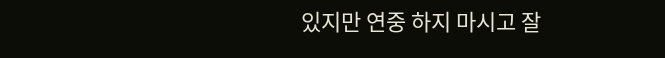있지만 연중 하지 마시고 잘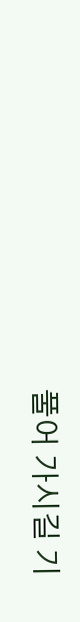풀어 가시길 기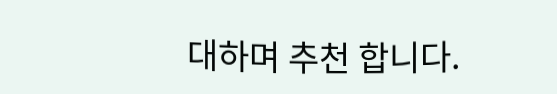대하며 추천 합니다.